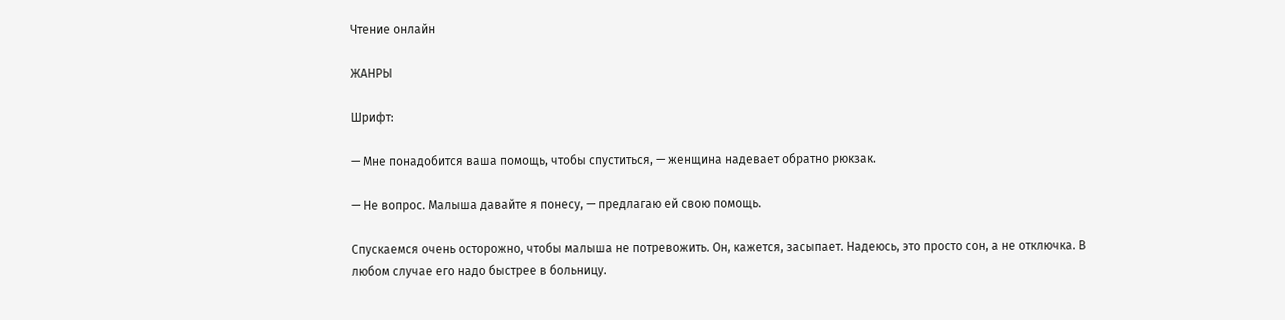Чтение онлайн

ЖАНРЫ

Шрифт:

— Мне понадобится ваша помощь, чтобы спуститься, — женщина надевает обратно рюкзак.

— Не вопрос. Малыша давайте я понесу, — предлагаю ей свою помощь.

Спускаемся очень осторожно, чтобы малыша не потревожить. Он, кажется, засыпает. Надеюсь, это просто сон, а не отключка. В любом случае его надо быстрее в больницу.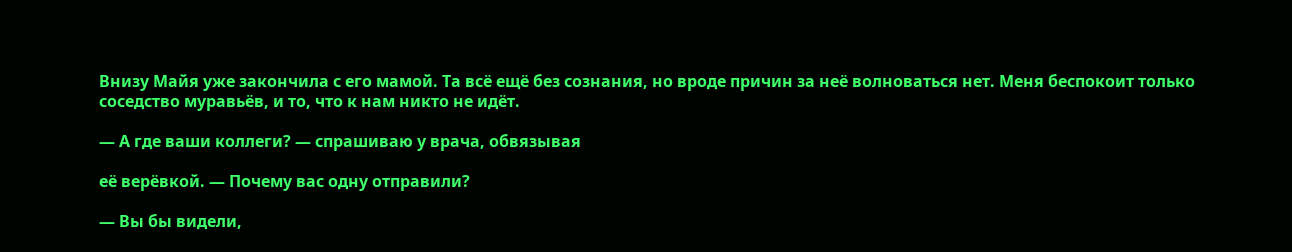Внизу Майя уже закончила с его мамой. Та всё ещё без сознания, но вроде причин за неё волноваться нет. Меня беспокоит только соседство муравьёв, и то, что к нам никто не идёт.

— А где ваши коллеги? — спрашиваю у врача, обвязывая

её верёвкой. — Почему вас одну отправили?

— Вы бы видели,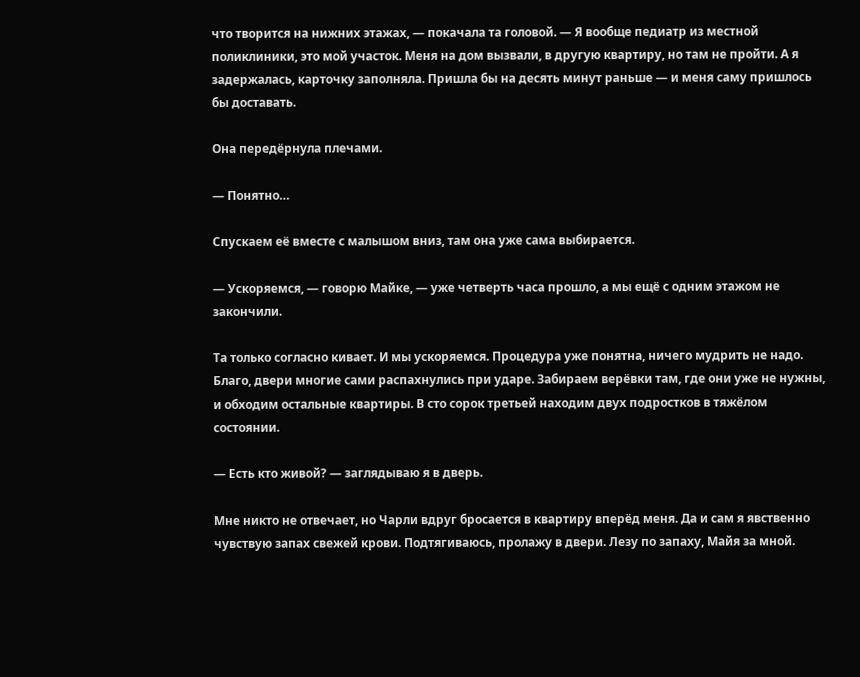что творится на нижних этажах, — покачала та головой. — Я вообще педиатр из местной поликлиники, это мой участок. Меня на дом вызвали, в другую квартиру, но там не пройти. А я задержалась, карточку заполняла. Пришла бы на десять минут раньше — и меня саму пришлось бы доставать.

Она передёрнула плечами.

— Понятно…

Спускаем её вместе с малышом вниз, там она уже сама выбирается.

— Ускоряемся, — говорю Майке, — уже четверть часа прошло, а мы ещё с одним этажом не закончили.

Та только согласно кивает. И мы ускоряемся. Процедура уже понятна, ничего мудрить не надо. Благо, двери многие сами распахнулись при ударе. Забираем верёвки там, где они уже не нужны, и обходим остальные квартиры. В сто сорок третьей находим двух подростков в тяжёлом состоянии.

— Есть кто живой? — заглядываю я в дверь.

Мне никто не отвечает, но Чарли вдруг бросается в квартиру вперёд меня. Да и сам я явственно чувствую запах свежей крови. Подтягиваюсь, пролажу в двери. Лезу по запаху, Майя за мной.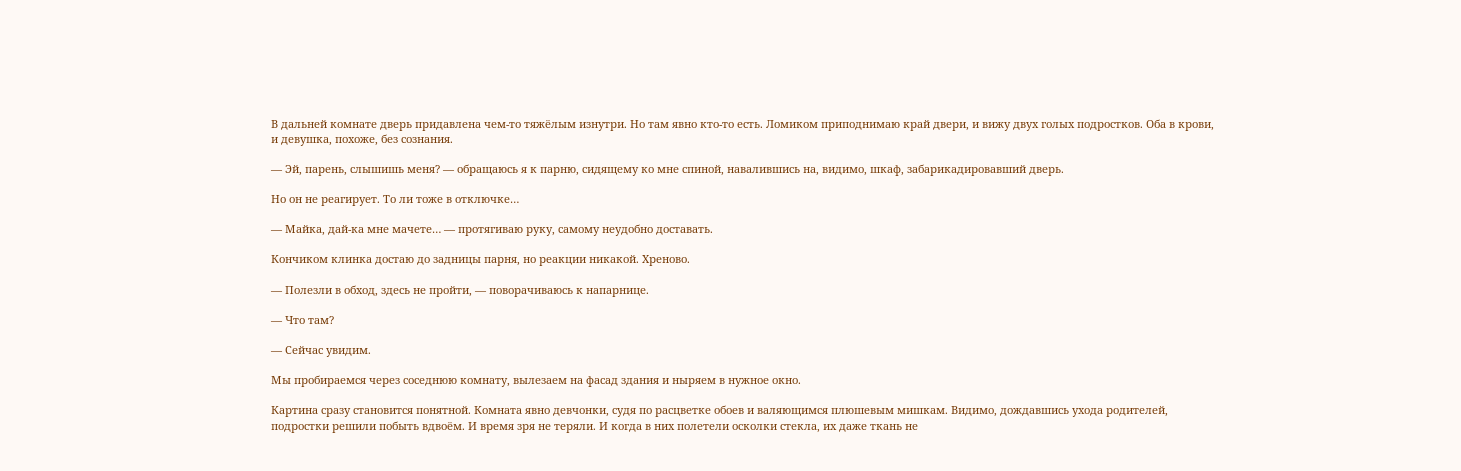В дальней комнате дверь придавлена чем-то тяжёлым изнутри. Но там явно кто-то есть. Ломиком приподнимаю край двери, и вижу двух голых подростков. Оба в крови, и девушка, похоже, без сознания.

— Эй, парень, слышишь меня? — обращаюсь я к парню, сидящему ко мне спиной, навалившись на, видимо, шкаф, забарикадировавший дверь.

Но он не реагирует. То ли тоже в отключке…

— Майка, дай-ка мне мачете… — протягиваю руку, самому неудобно доставать.

Кончиком клинка достаю до задницы парня, но реакции никакой. Хреново.

— Полезли в обход, здесь не пройти, — поворачиваюсь к напарнице.

— Что там?

— Сейчас увидим.

Мы пробираемся через соседнюю комнату, вылезаем на фасад здания и ныряем в нужное окно.

Картина сразу становится понятной. Комната явно девчонки, судя по расцветке обоев и валяющимся плюшевым мишкам. Видимо, дождавшись ухода родителей, подростки решили побыть вдвоём. И время зря не теряли. И когда в них полетели осколки стекла, их даже ткань не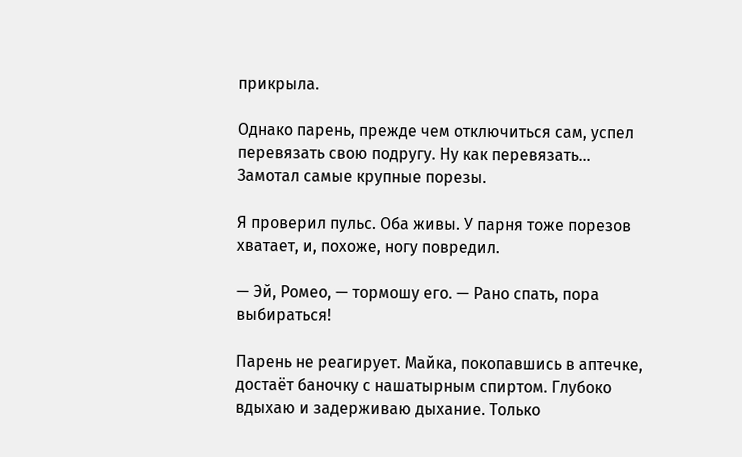прикрыла.

Однако парень, прежде чем отключиться сам, успел перевязать свою подругу. Ну как перевязать… Замотал самые крупные порезы.

Я проверил пульс. Оба живы. У парня тоже порезов хватает, и, похоже, ногу повредил.

— Эй, Ромео, — тормошу его. — Рано спать, пора выбираться!

Парень не реагирует. Майка, покопавшись в аптечке, достаёт баночку с нашатырным спиртом. Глубоко вдыхаю и задерживаю дыхание. Только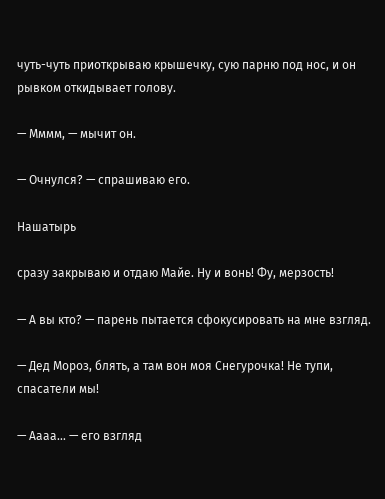чуть-чуть приоткрываю крышечку, сую парню под нос, и он рывком откидывает голову.

— Мммм, — мычит он.

— Очнулся? — спрашиваю его.

Нашатырь

сразу закрываю и отдаю Майе. Ну и вонь! Фу, мерзость!

— А вы кто? — парень пытается сфокусировать на мне взгляд.

— Дед Мороз, блять, а там вон моя Снегурочка! Не тупи, спасатели мы!

— Аааа… — его взгляд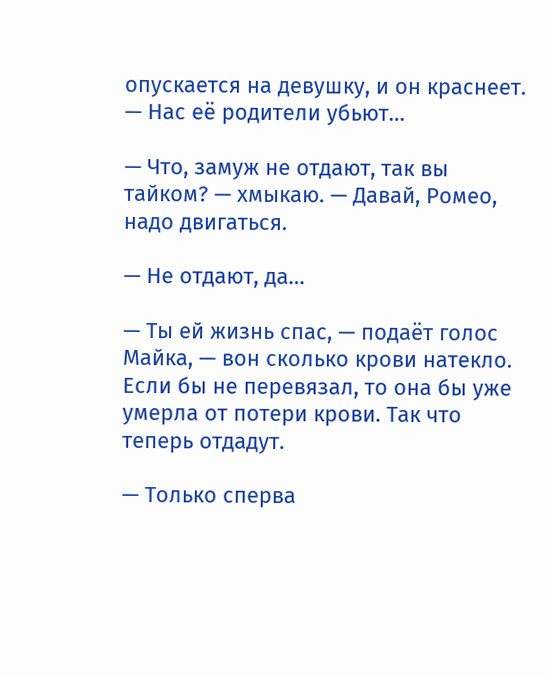опускается на девушку, и он краснеет. — Нас её родители убьют…

— Что, замуж не отдают, так вы тайком? — хмыкаю. — Давай, Ромео, надо двигаться.

— Не отдают, да…

— Ты ей жизнь спас, — подаёт голос Майка, — вон сколько крови натекло. Если бы не перевязал, то она бы уже умерла от потери крови. Так что теперь отдадут.

— Только сперва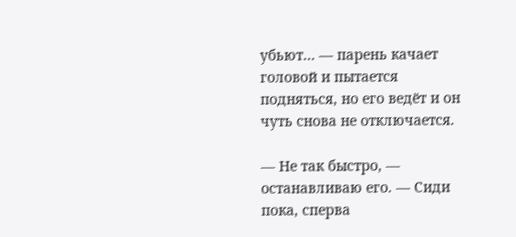убьют… — парень качает головой и пытается подняться, но его ведёт и он чуть снова не отключается.

— Не так быстро, — останавливаю его. — Сиди пока, сперва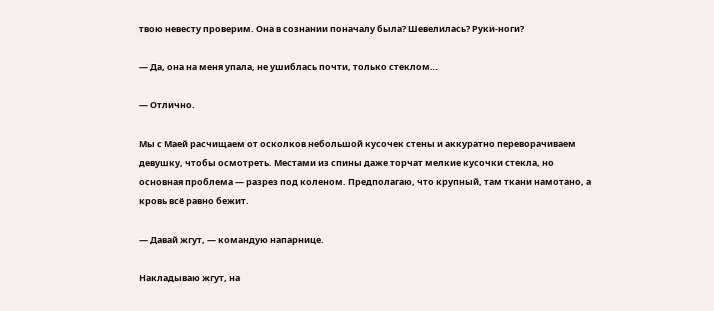твою невесту проверим. Она в сознании поначалу была? Шевелилась? Руки-ноги?

— Да, она на меня упала, не ушиблась почти, только стеклом…

— Отлично.

Мы с Маей расчищаем от осколков небольшой кусочек стены и аккуратно переворачиваем девушку, чтобы осмотреть. Местами из спины даже торчат мелкие кусочки стекла, но основная проблема — разрез под коленом. Предполагаю, что крупный, там ткани намотано, а кровь всё равно бежит.

— Давай жгут, — командую напарнице.

Накладываю жгут, на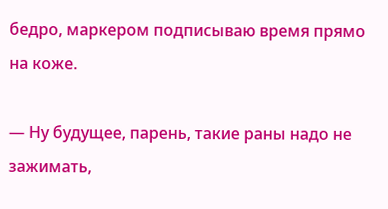бедро, маркером подписываю время прямо на коже.

— Ну будущее, парень, такие раны надо не зажимать,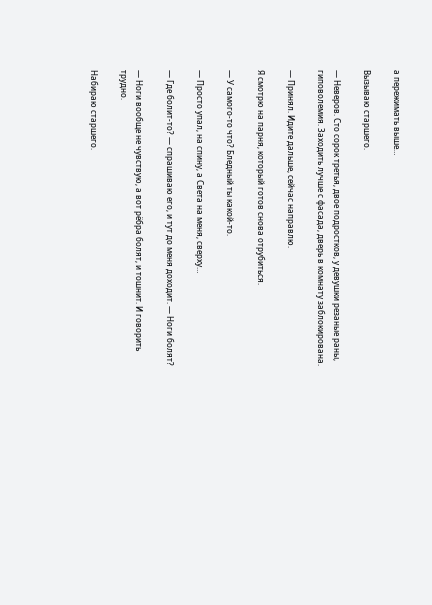а пережимать выше…

Вызываю старшего.

— Неверов. Сто сорок третья, двое подростков, у девушки резаные раны, гиповолемия. Заходить лучше с фасада, дверь в комнату заблокирована.

— Принял. Идите дальше, сейчас направлю.

Я смотрю на парня, который готов снова отрубиться.

— У самого-то что? Бледный ты какой-то.

— Просто упал, на спину, а Света на меня, сверху…

— Где болит-то? — спрашиваю его, и тут до меня доходит. — Ноги болят?

— Ноги вообще не чувствую, а вот рёбра болят, и тошнит. И говорить трудно.

Набираю старшего.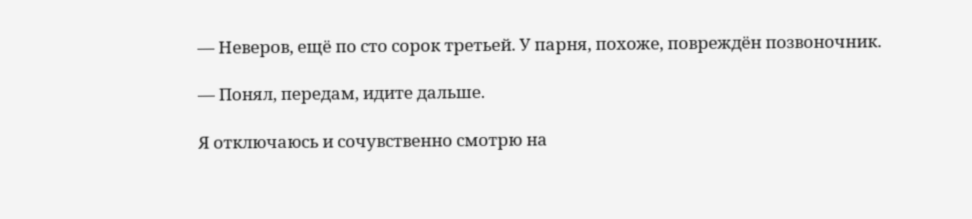— Неверов, ещё по сто сорок третьей. У парня, похоже, повреждён позвоночник.

— Понял, передам, идите дальше.

Я отключаюсь и сочувственно смотрю на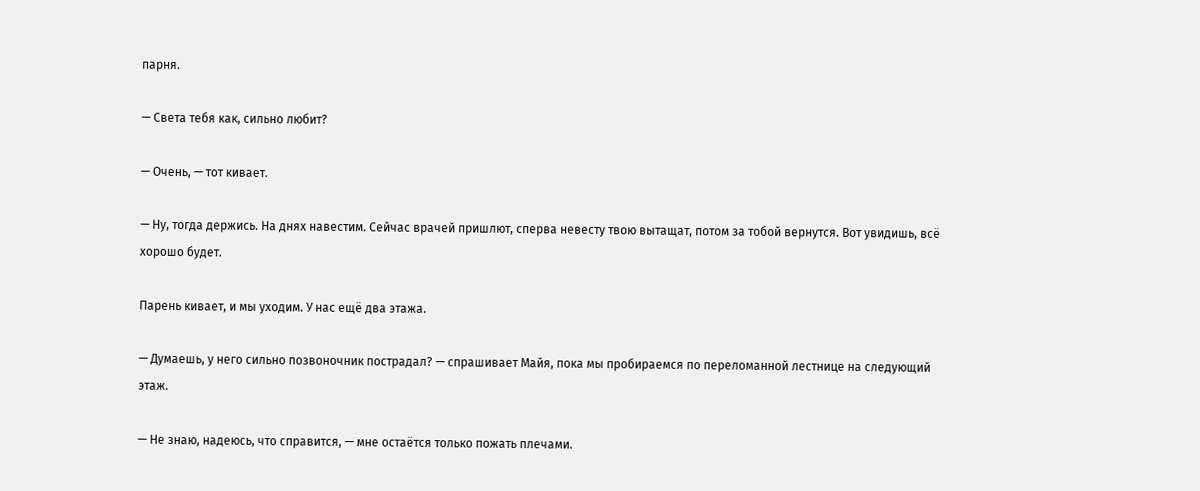парня.

— Света тебя как, сильно любит?

— Очень, — тот кивает.

— Ну, тогда держись. На днях навестим. Сейчас врачей пришлют, сперва невесту твою вытащат, потом за тобой вернутся. Вот увидишь, всё хорошо будет.

Парень кивает, и мы уходим. У нас ещё два этажа.

— Думаешь, у него сильно позвоночник пострадал? — спрашивает Майя, пока мы пробираемся по переломанной лестнице на следующий этаж.

— Не знаю, надеюсь, что справится, — мне остаётся только пожать плечами.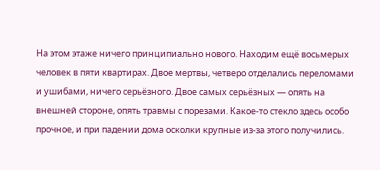На этом этаже ничего принципиально нового. Находим ещё восьмерых человек в пяти квартирах. Двое мертвы, четверо отделались переломами и ушибами, ничего серьёзного. Двое самых серьёзных — опять на внешней стороне, опять травмы с порезами. Какое-то стекло здесь особо прочное, и при падении дома осколки крупные из-за этого получились.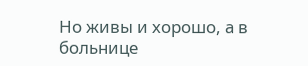Но живы и хорошо, а в больнице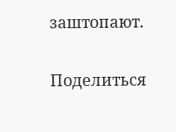заштопают.

Поделиться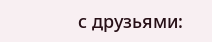с друзьями: